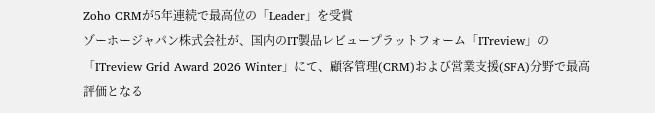Zoho CRMが5年連続で最高位の「Leader」を受賞
ゾーホージャパン株式会社が、国内のIT製品レビュープラットフォーム「ITreview」の「ITreview Grid Award 2026 Winter」にて、顧客管理(CRM)および営業支援(SFA)分野で最高評価となる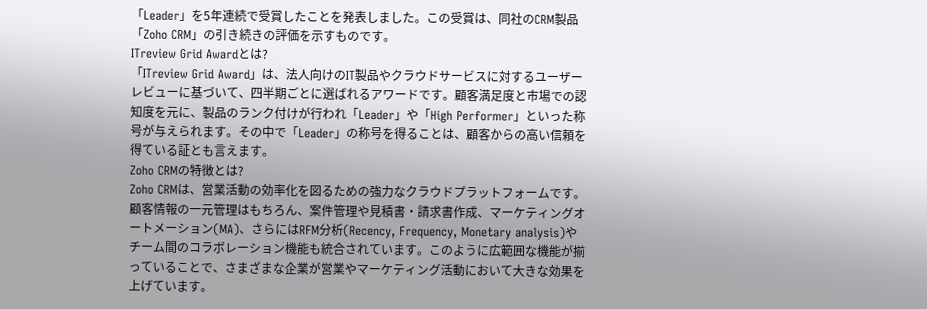「Leader」を5年連続で受賞したことを発表しました。この受賞は、同社のCRM製品「Zoho CRM」の引き続きの評価を示すものです。
ITreview Grid Awardとは?
「ITreview Grid Award」は、法人向けのIT製品やクラウドサービスに対するユーザーレビューに基づいて、四半期ごとに選ばれるアワードです。顧客満足度と市場での認知度を元に、製品のランク付けが行われ「Leader」や「High Performer」といった称号が与えられます。その中で「Leader」の称号を得ることは、顧客からの高い信頼を得ている証とも言えます。
Zoho CRMの特徴とは?
Zoho CRMは、営業活動の効率化を図るための強力なクラウドプラットフォームです。顧客情報の一元管理はもちろん、案件管理や見積書・請求書作成、マーケティングオートメーション(MA)、さらにはRFM分析(Recency, Frequency, Monetary analysis)やチーム間のコラボレーション機能も統合されています。このように広範囲な機能が揃っていることで、さまざまな企業が営業やマーケティング活動において大きな効果を上げています。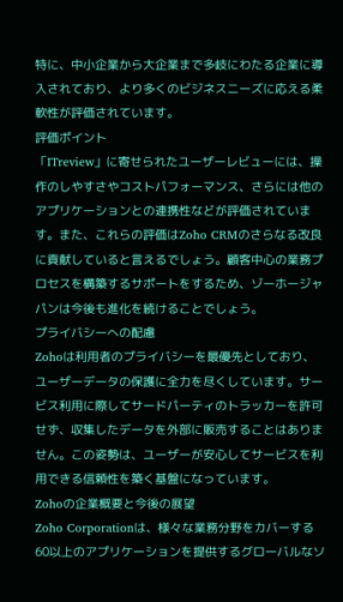特に、中小企業から大企業まで多岐にわたる企業に導入されており、より多くのビジネスニーズに応える柔軟性が評価されています。
評価ポイント
「ITreview」に寄せられたユーザーレビューには、操作のしやすさやコストパフォーマンス、さらには他のアプリケーションとの連携性などが評価されています。また、これらの評価はZoho CRMのさらなる改良に貢献していると言えるでしょう。顧客中心の業務プロセスを構築するサポートをするため、ゾーホージャパンは今後も進化を続けることでしょう。
プライバシーへの配慮
Zohoは利用者のプライバシーを最優先としており、ユーザーデータの保護に全力を尽くしています。サービス利用に際してサードパーティのトラッカーを許可せず、収集したデータを外部に販売することはありません。この姿勢は、ユーザーが安心してサービスを利用できる信頼性を築く基盤になっています。
Zohoの企業概要と今後の展望
Zoho Corporationは、様々な業務分野をカバーする60以上のアプリケーションを提供するグローバルなソ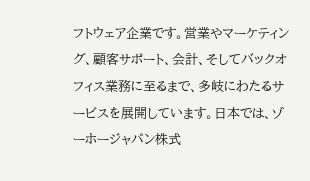フトウェア企業です。営業やマーケティング、顧客サポート、会計、そしてバックオフィス業務に至るまで、多岐にわたるサービスを展開しています。日本では、ゾーホージャパン株式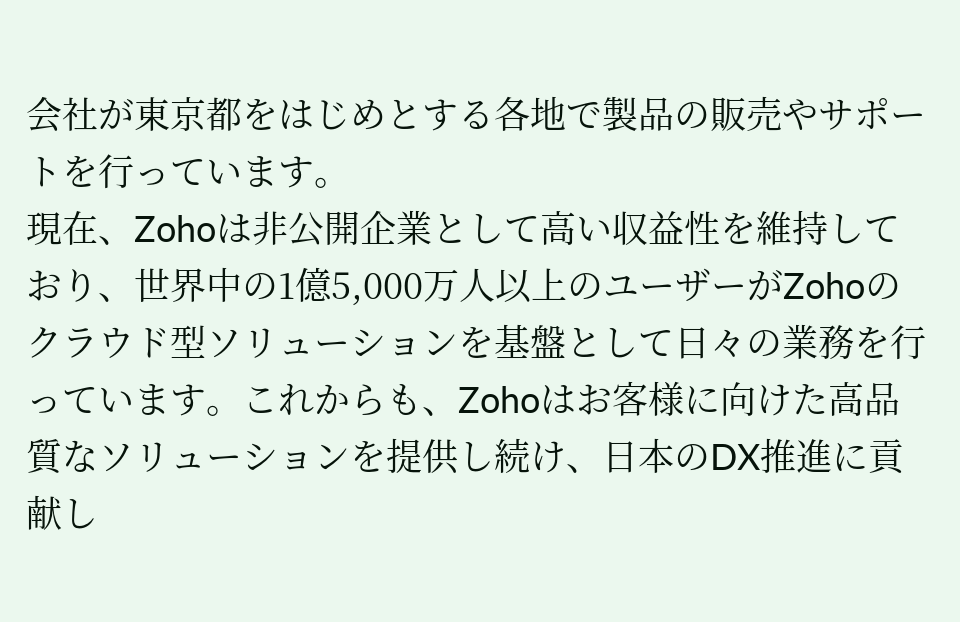会社が東京都をはじめとする各地で製品の販売やサポートを行っています。
現在、Zohoは非公開企業として高い収益性を維持しており、世界中の1億5,000万人以上のユーザーがZohoのクラウド型ソリューションを基盤として日々の業務を行っています。これからも、Zohoはお客様に向けた高品質なソリューションを提供し続け、日本のDX推進に貢献し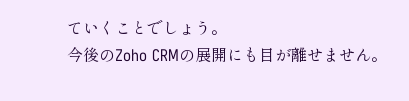ていくことでしょう。
今後のZoho CRMの展開にも目が離せません。